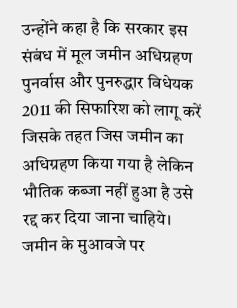उन्होंने कहा है कि सरकार इस संबंध में मूल जमीन अधिग्रहण पुनर्वास और पुनरुद्धार विधेयक 2011 की सिफारिश को लागू करें जिसके तहत जिस जमीन का अधिग्रहण किया गया है लेकिन भौतिक कब्जा नहीं हुआ है उसे रद्द कर दिया जाना चाहिये।
जमीन के मुआवजे पर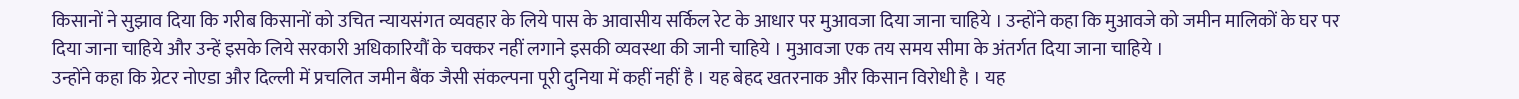किसानों ने सुझाव दिया कि गरीब किसानों को उचित न्यायसंगत व्यवहार के लिये पास के आवासीय सर्किल रेट के आधार पर मुआवजा दिया जाना चाहिये । उन्होंने कहा कि मुआवजे को जमीन मालिकों के घर पर दिया जाना चाहिये और उन्हें इसके लिये सरकारी अधिकारियौं के चक्कर नहीं लगाने इसकी व्यवस्था की जानी चाहिये । मुआवजा एक तय समय सीमा के अंतर्गत दिया जाना चाहिये ।
उन्होंने कहा कि ग्रेटर नोएडा और दिल्ली में प्रचलित जमीन बैंक जैसी संकल्पना पूरी दुनिया में कहीं नहीं है । यह बेहद खतरनाक और किसान विरोधी है । यह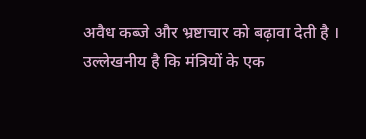अवैध कब्जे और भ्रष्टाचार को बढ़ावा देती है ।
उल्लेखनीय है कि मंत्रियों के एक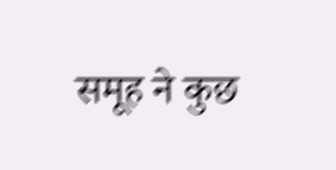समूह ने कुछ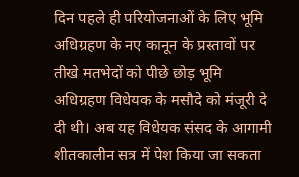दिन पहले ही परियोजनाओं के लिए भूमि अधिग्रहण के नए कानून के प्रस्तावों पर तीखे मतभेदों को पीछे छोड़ भूमि अधिग्रहण विधेयक के मसौदे को मंजूरी दे दी थी। अब यह विधेयक संसद के आगामी शीतकालीन सत्र में पेश किया जा सकता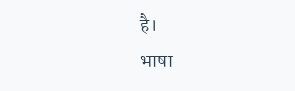है।
भाषा